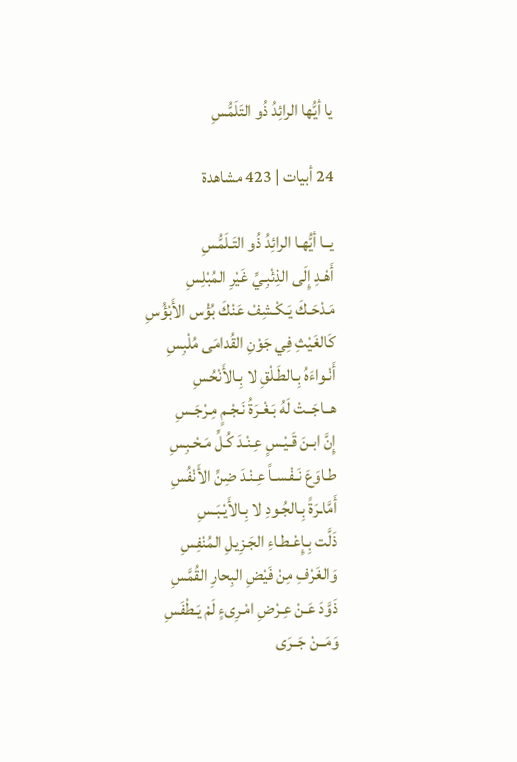يا أيُّها الرائِدُ ذُو التَلَمُّسِ

24 أبيات | 423 مشاهدة

يــا أيُّهـا الرائِدُ ذُو التَـلَمُّسِ
أَهْـدِ إِلَى الذِئْبِـيِّ غَيْرِ المُبْلِسِ
مَـدْحَـكَ يَـكْـشِفْ عَنْكَ بُؤْس الأَبْؤُسِ
كَالغَيْثِ فِي جَوْنِ القُدامَى مُلْبِسِ
أَنْـواءَهُ بِـالطَـلْقِ لا بِـالأَنْحُسِ
هــاجَــتْ لَهُ بَـغْـرَةُ نَـجْـمٍ مِـرْجَـسِ
إِنَّ ابـنَ قَـيْـسٍ عِـنْـدَ كُـلِّ مَـحْـبِسِ
طـاوَعَ نَـفْـسـاً عِـنْـدَ ضِنِّ الأَنْفُسِ
أَمَّاـرَةً بِـالجُـودِ لا بِـالأَيْـبَـسِ
ذَلَّت بِـإِعْـطـاءِ الجَـزِيلِ المُنْفِسِ
وَالغَرْفِ مِنْ فَيْضِ البِحارِ القُمَّسِ
ذَوَّدَ عَـنْ عِـرْضِ امْـرِىءٍ لَمْ يَـطْفَسِ
وَمَــنْ جَــرَى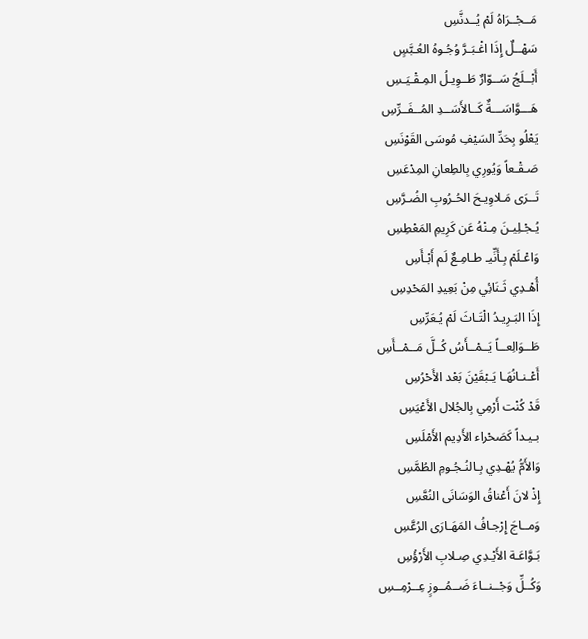مَــجْــرَاهُ لَمْ يُــدنَّسِ
سَهْــلٌ إِذَا اغْـبَـرَّ وُجُـوهُ العُـبَّسٍ
أَبْــلَجُ سَــوّارٌ طَــوِيـلُ المِـقْـيَـسِ
هَـــوَّاسَـــةٌ كَــالأَسَــدِ المُــفَــرِّسِ
يَعْلُو بِحَدِّ السَيْفِ مُوسَى القَوْنَسِ
صَـقْـعاً وَيُورِي بِالطِعانِ المِدْعَسِ
تَــرَى مَـلاوِيـحَ الحُـرُوبِ الضُـرَّسِ
يُـجْـلِيـنَ مِـنْهُ عَن كَرِيمِ المَعْطِسِ
وَاعْـلَمْ بِـأَنِّيـ طـامِـعٌ لَم أَبْـأَسِ
أُهْـدِي ثَـنَائِي مِنْ بَعِيدِ المَحْدِسِ
إِذَا البَـرِيـدُ الْتَـاثَ لَمْ يُـعَرِّسِ
طَــوَالِعــاً يَــمْــأَسُ كُــلَّ مَــمْــأَسِ
أَعْـنـانُهَـا يَـبْقَيْنَ بَعْد الأَحْرُسِ
قَدْ كُنْت أَرْمِي بِالجُلال الأَعْيَسِ
بـيـداً كَصَحْراء الأَدِيم الأَمْلَسِ
وَالأَمُّ يُهْـدِي بِـالنُـجُـومِ الطُمَّسِ
إِذْ لانَ أَعْناقُ الوَسَانَى النُعَّسِ
وَمــاجَ إِرْجـافُ المَهَـارَى الرُعَّسِ
بَـوَّاعَـة الأَيْـدِي صِـلابِ الأَرْؤُسِ
وَكُــلِّ وَجْــنــاءَ ضَــمُــوزٍ عِــرْمِــسِ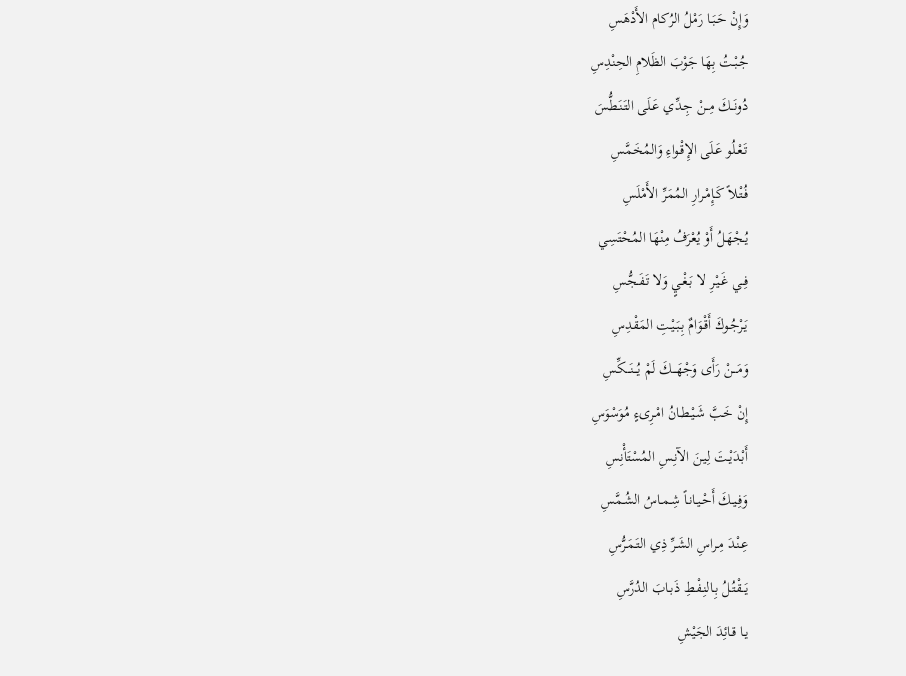وَإِنْ حَـبَـا رَمْلُ الرُكام الأَدْهَسِ
جُـبْـتُ بِهَا جَوْبَ الظَلامِ الحِنْدِسِ
دُونَــكَ مِــنْ جِـدِّي عَـلَى التَـنَـطُّسَ
تَـعْـلُو عَـلَى الإِقْـواءِ وَالمُخَمَّسِ
فُـتْـلاً كَـإِمْـرارِ المُمَرِّ الأَمْلَسِ
يُـجْهَـلُ أَوْ يُعْرَفُ مِنْهَا المُحْتَسِي
فِــي غَـيْـرِ لا بَـغْـيٍ وَلا تَـفَـجُّسِ
يَـرْجُـوكَ أَقْـوَامٌ بِـبَـيْـتِ المَقْدِسِ
وَمَـــنْ رَأَى وَجْهَـــكَ لَمْ يُـــنَـــكِّسِ
إِنْ خَـبَّ شَـيْـطـانُ امْـرِىءٍ مُـوَسْوَسِ
أَبْـدَيْـتَ لِيـنَ الآنِـسِ المُسْتَأْنِسِ
وَفِـيـكَ أَحْـيـانـاً شِـمـاسُ الشُـمَّسِ
عِـنْـدَ مِـراسِ الشَـرِّ ذِي التَـمَـرُّسِ
يَــقْـتُـلُ بِـالنِـفْـطِ ذَبـابَ الدُرَّسِ
يـا قـائِدَ الجَيْشِ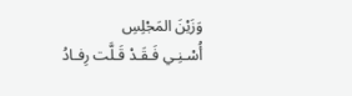وَزَيْنَ المَجْلِسِ
أُسْـنِـي فَـقَـدْ قَـلَّت رِفـادُ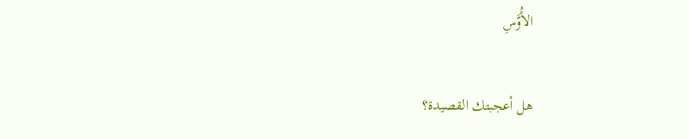الأُوَّسِ

هل أعجبتك القصيدة؟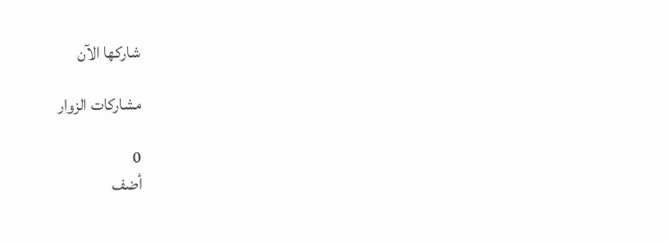شاركها الآن

مشاركات الزوار

0
أضف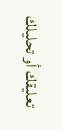تعليقك أو تحليلك